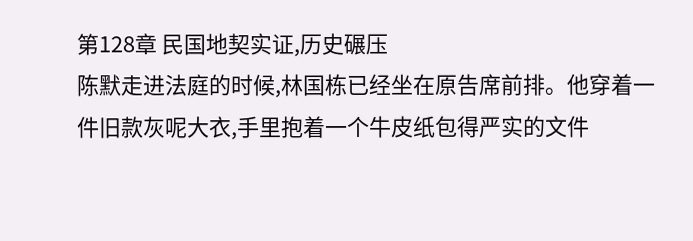第128章 民国地契实证,历史碾压
陈默走进法庭的时候,林国栋已经坐在原告席前排。他穿着一件旧款灰呢大衣,手里抱着一个牛皮纸包得严实的文件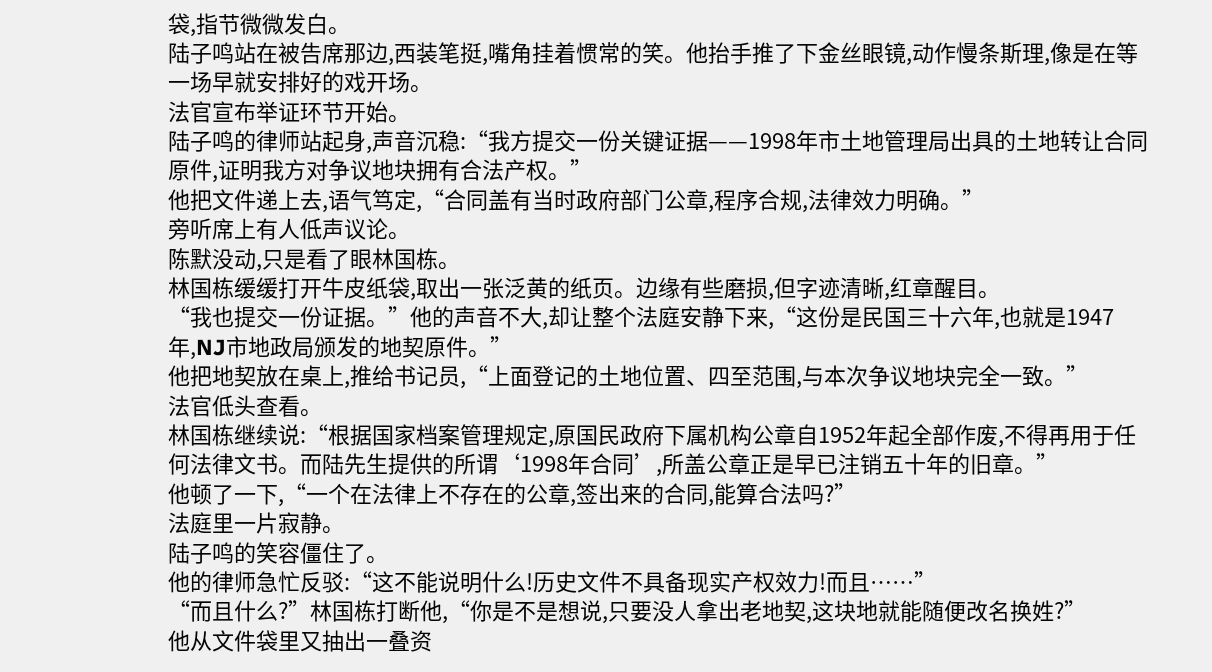袋,指节微微发白。
陆子鸣站在被告席那边,西装笔挺,嘴角挂着惯常的笑。他抬手推了下金丝眼镜,动作慢条斯理,像是在等一场早就安排好的戏开场。
法官宣布举证环节开始。
陆子鸣的律师站起身,声音沉稳:“我方提交一份关键证据——1998年市土地管理局出具的土地转让合同原件,证明我方对争议地块拥有合法产权。”
他把文件递上去,语气笃定,“合同盖有当时政府部门公章,程序合规,法律效力明确。”
旁听席上有人低声议论。
陈默没动,只是看了眼林国栋。
林国栋缓缓打开牛皮纸袋,取出一张泛黄的纸页。边缘有些磨损,但字迹清晰,红章醒目。
“我也提交一份证据。”他的声音不大,却让整个法庭安静下来,“这份是民国三十六年,也就是1947年,NJ市地政局颁发的地契原件。”
他把地契放在桌上,推给书记员,“上面登记的土地位置、四至范围,与本次争议地块完全一致。”
法官低头查看。
林国栋继续说:“根据国家档案管理规定,原国民政府下属机构公章自1952年起全部作废,不得再用于任何法律文书。而陆先生提供的所谓‘1998年合同’,所盖公章正是早已注销五十年的旧章。”
他顿了一下,“一个在法律上不存在的公章,签出来的合同,能算合法吗?”
法庭里一片寂静。
陆子鸣的笑容僵住了。
他的律师急忙反驳:“这不能说明什么!历史文件不具备现实产权效力!而且……”
“而且什么?”林国栋打断他,“你是不是想说,只要没人拿出老地契,这块地就能随便改名换姓?”
他从文件袋里又抽出一叠资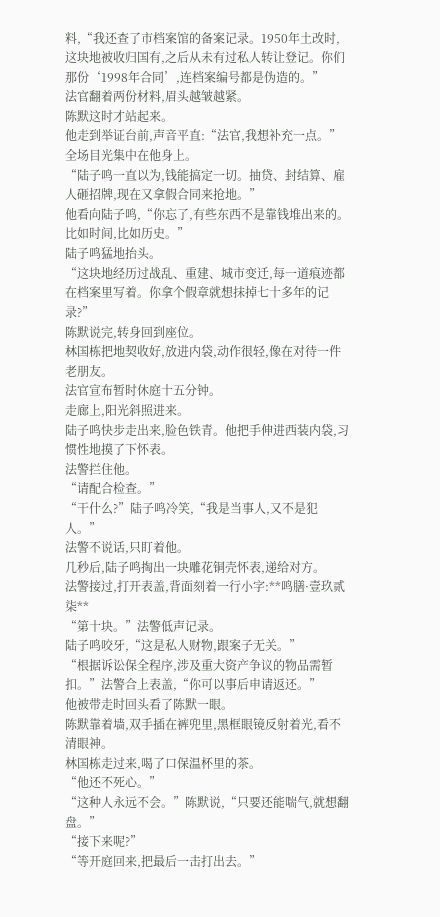料,“我还查了市档案馆的备案记录。1950年土改时,这块地被收归国有,之后从未有过私人转让登记。你们那份‘1998年合同’,连档案编号都是伪造的。”
法官翻着两份材料,眉头越皱越紧。
陈默这时才站起来。
他走到举证台前,声音平直:“法官,我想补充一点。”
全场目光集中在他身上。
“陆子鸣一直以为,钱能搞定一切。抽贷、封结算、雇人砸招牌,现在又拿假合同来抢地。”
他看向陆子鸣,“你忘了,有些东西不是靠钱堆出来的。比如时间,比如历史。”
陆子鸣猛地抬头。
“这块地经历过战乱、重建、城市变迁,每一道痕迹都在档案里写着。你拿个假章就想抹掉七十多年的记录?”
陈默说完,转身回到座位。
林国栋把地契收好,放进内袋,动作很轻,像在对待一件老朋友。
法官宣布暂时休庭十五分钟。
走廊上,阳光斜照进来。
陆子鸣快步走出来,脸色铁青。他把手伸进西装内袋,习惯性地摸了下怀表。
法警拦住他。
“请配合检查。”
“干什么?”陆子鸣冷笑,“我是当事人,又不是犯人。”
法警不说话,只盯着他。
几秒后,陆子鸣掏出一块雕花铜壳怀表,递给对方。
法警接过,打开表盖,背面刻着一行小字:**鸣膳·壹玖贰柒**
“第十块。”法警低声记录。
陆子鸣咬牙,“这是私人财物,跟案子无关。”
“根据诉讼保全程序,涉及重大资产争议的物品需暂扣。”法警合上表盖,“你可以事后申请返还。”
他被带走时回头看了陈默一眼。
陈默靠着墙,双手插在裤兜里,黑框眼镜反射着光,看不清眼神。
林国栋走过来,喝了口保温杯里的茶。
“他还不死心。”
“这种人永远不会。”陈默说,“只要还能喘气,就想翻盘。”
“接下来呢?”
“等开庭回来,把最后一击打出去。”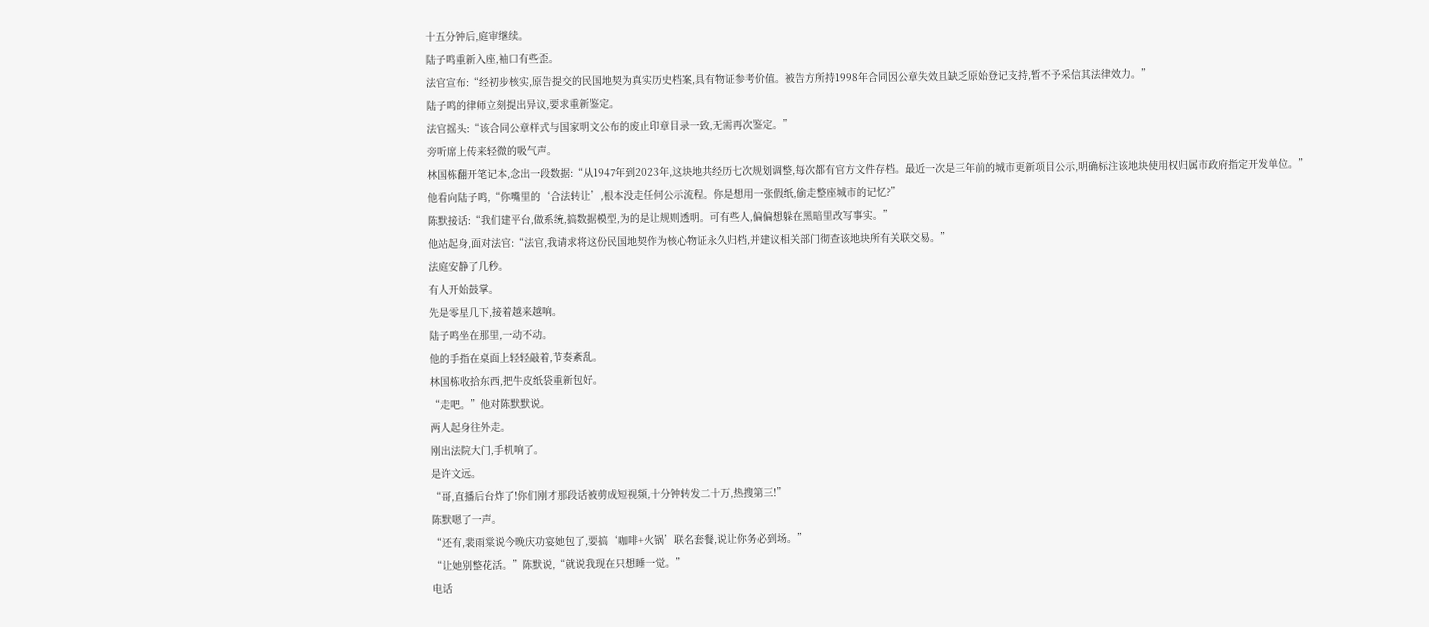十五分钟后,庭审继续。
陆子鸣重新入座,袖口有些歪。
法官宣布:“经初步核实,原告提交的民国地契为真实历史档案,具有物证参考价值。被告方所持1998年合同因公章失效且缺乏原始登记支持,暂不予采信其法律效力。”
陆子鸣的律师立刻提出异议,要求重新鉴定。
法官摇头:“该合同公章样式与国家明文公布的废止印章目录一致,无需再次鉴定。”
旁听席上传来轻微的吸气声。
林国栋翻开笔记本,念出一段数据:“从1947年到2023年,这块地共经历七次规划调整,每次都有官方文件存档。最近一次是三年前的城市更新项目公示,明确标注该地块使用权归属市政府指定开发单位。”
他看向陆子鸣,“你嘴里的‘合法转让’,根本没走任何公示流程。你是想用一张假纸,偷走整座城市的记忆?”
陈默接话:“我们建平台,做系统,搞数据模型,为的是让规则透明。可有些人,偏偏想躲在黑暗里改写事实。”
他站起身,面对法官:“法官,我请求将这份民国地契作为核心物证永久归档,并建议相关部门彻查该地块所有关联交易。”
法庭安静了几秒。
有人开始鼓掌。
先是零星几下,接着越来越响。
陆子鸣坐在那里,一动不动。
他的手指在桌面上轻轻敲着,节奏紊乱。
林国栋收拾东西,把牛皮纸袋重新包好。
“走吧。”他对陈默默说。
两人起身往外走。
刚出法院大门,手机响了。
是许文远。
“哥,直播后台炸了!你们刚才那段话被剪成短视频,十分钟转发二十万,热搜第三!”
陈默嗯了一声。
“还有,裴雨棠说今晚庆功宴她包了,要搞‘咖啡+火锅’联名套餐,说让你务必到场。”
“让她别整花活。”陈默说,“就说我现在只想睡一觉。”
电话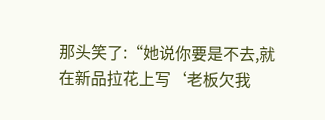那头笑了:“她说你要是不去,就在新品拉花上写‘老板欠我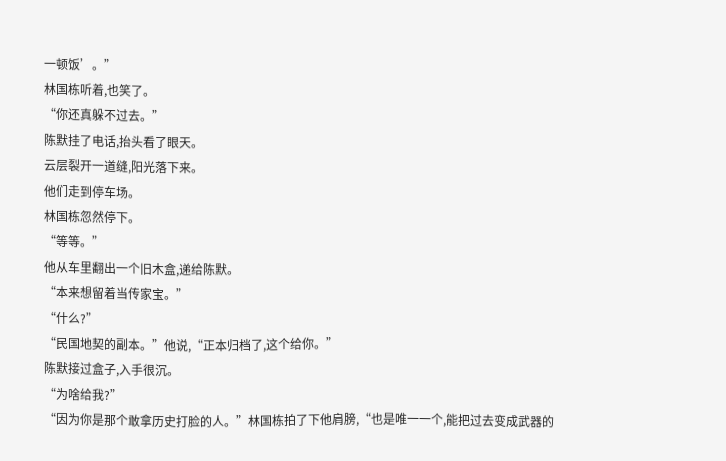一顿饭’。”
林国栋听着,也笑了。
“你还真躲不过去。”
陈默挂了电话,抬头看了眼天。
云层裂开一道缝,阳光落下来。
他们走到停车场。
林国栋忽然停下。
“等等。”
他从车里翻出一个旧木盒,递给陈默。
“本来想留着当传家宝。”
“什么?”
“民国地契的副本。”他说,“正本归档了,这个给你。”
陈默接过盒子,入手很沉。
“为啥给我?”
“因为你是那个敢拿历史打脸的人。”林国栋拍了下他肩膀,“也是唯一一个,能把过去变成武器的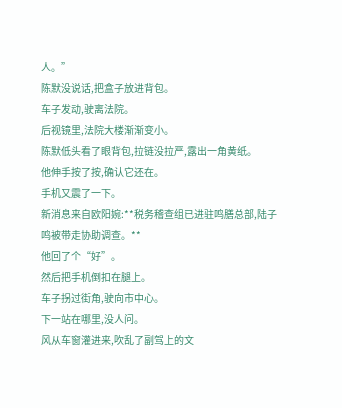人。”
陈默没说话,把盒子放进背包。
车子发动,驶离法院。
后视镜里,法院大楼渐渐变小。
陈默低头看了眼背包,拉链没拉严,露出一角黄纸。
他伸手按了按,确认它还在。
手机又震了一下。
新消息来自欧阳婉:**税务稽查组已进驻鸣膳总部,陆子鸣被带走协助调查。**
他回了个“好”。
然后把手机倒扣在腿上。
车子拐过街角,驶向市中心。
下一站在哪里,没人问。
风从车窗灌进来,吹乱了副驾上的文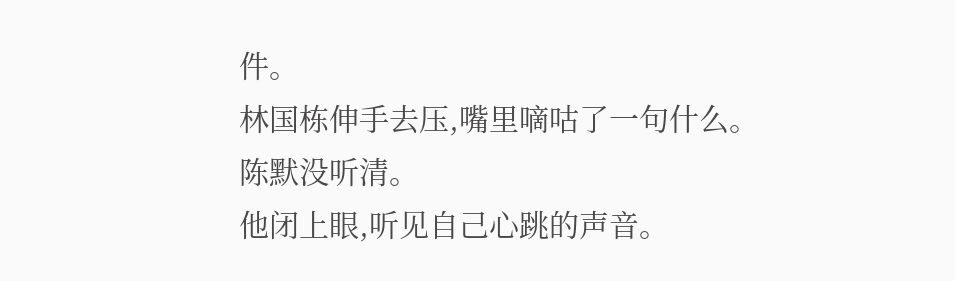件。
林国栋伸手去压,嘴里嘀咕了一句什么。
陈默没听清。
他闭上眼,听见自己心跳的声音。